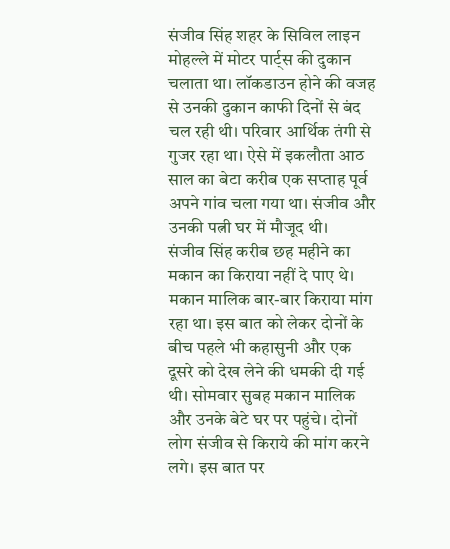संजीव सिंह शहर के सिविल लाइन मोहल्ले में मोटर पार्ट्स की दुकान चलाता था। लॉकडाउन होने की वजह से उनकी दुकान काफी दिनों से बंद चल रही थी। परिवार आर्थिक तंगी से गुजर रहा था। ऐसे में इकलौता आठ साल का बेटा करीब एक सप्ताह पूर्व अपने गांव चला गया था। संजीव और उनकी पत्नी घर में मौजूद थी।
संजीव सिंह करीब छह महीने का मकान का किराया नहीं दे पाए थे। मकान मालिक बार-बार किराया मांग रहा था। इस बात को लेकर दोनों के बीच पहले भी कहासुनी और एक दूसरे को देख लेने की धमकी दी गई थी। सोमवार सुबह मकान मालिक और उनके बेटे घर पर पहुंचे। दोनों लोग संजीव से किराये की मांग करने लगे। इस बात पर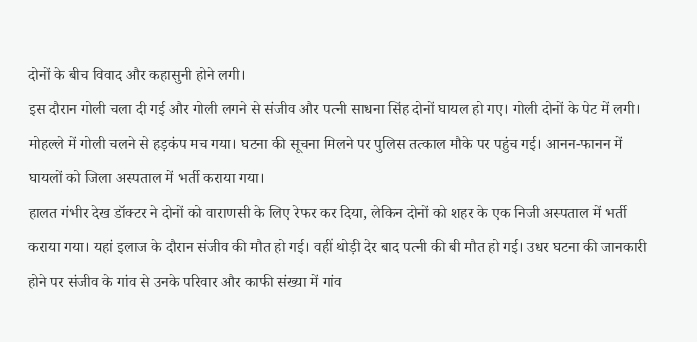दोनों के बीच विवाद और कहासुनी होने लगी।
इस दौरान गोली चला दी गई और गोली लगने से संजीव और पत्नी साधना सिंह दोनों घायल हो गए। गोली दोनों के पेट में लगी। मोहल्ले में गोली चलने से हड़कंप मच गया। घटना की सूचना मिलने पर पुलिस तत्काल मौके पर पहुंच गई। आनन-फानन में घायलों को जिला अस्पताल में भर्ती कराया गया।
हालत गंभीर देख डॉक्टर ने दोनों को वाराणसी के लिए रेफर कर दिया, लेकिन दोनों को शहर के एक निजी अस्पताल में भर्ती कराया गया। यहां इलाज के दौरान संजीव की मौत हो गई। वहीं थोड़ी देर बाद पत्नी की बी मौत हो गई। उधर घटना की जानकारी होने पर संजीव के गांव से उनके परिवार और काफी संख्या में गांव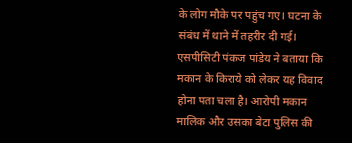के लोग मौके पर पहुंच गए। घटना के संबंध में थाने में तहरीर दी गई।
एसपीसिटी पंकज पांडेय ने बताया कि मकान के किराये को लेकर यह विवाद होना पता चला है। आरोपी मकान मालिक और उसका बेटा पुलिस की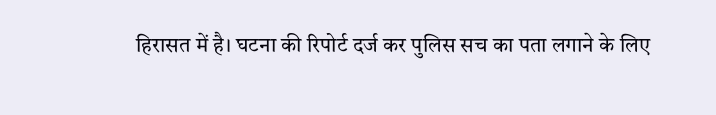हिरासत में है। घटना की रिपोर्ट दर्ज कर पुलिस सच का पता लगाने के लिए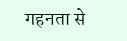गहनता से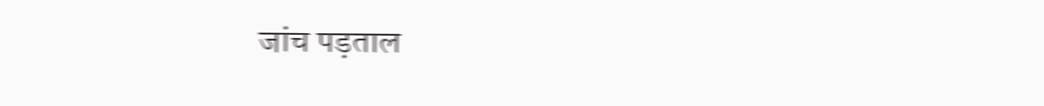जांच पड़ताल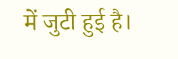में जुटी हुई है।